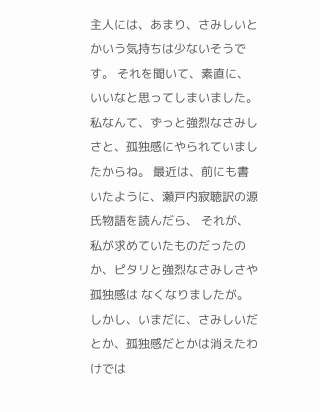主人には、あまり、さみしいとかいう気持ちは少ないそうです。 それを聞いて、素直に、いいなと思ってしまいました。 私なんて、ずっと強烈なさみしさと、孤独感にやられていましたからね。 最近は、前にも書いたように、瀬戸内寂聴訳の源氏物語を読んだら、 それが、私が求めていたものだったのか、ピタリと強烈なさみしさや孤独感は なくなりましたが。 しかし、いまだに、さみしいだとか、孤独感だとかは消えたわけでは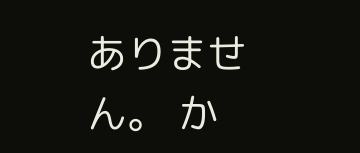ありません。 か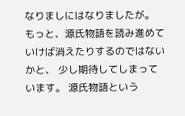なりましにはなりましたが。 もっと、源氏物語を読み進めていけば消えたりするのではないかと、 少し期待してしまっています。 源氏物語という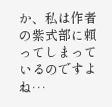か、私は作者の紫式部に頼ってしまっているのですよね…